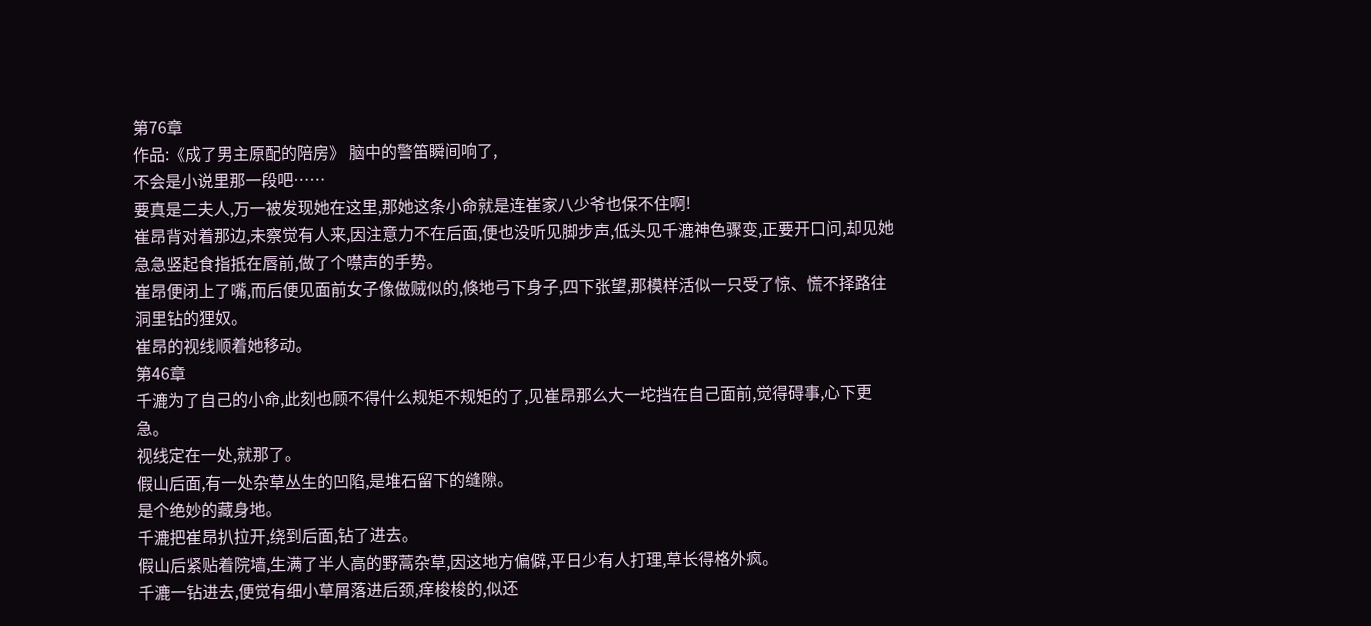第76章
作品:《成了男主原配的陪房》 脑中的警笛瞬间响了,
不会是小说里那一段吧……
要真是二夫人,万一被发现她在这里,那她这条小命就是连崔家八少爷也保不住啊!
崔昂背对着那边,未察觉有人来,因注意力不在后面,便也没听见脚步声,低头见千漉神色骤变,正要开口问,却见她急急竖起食指抵在唇前,做了个噤声的手势。
崔昂便闭上了嘴,而后便见面前女子像做贼似的,倏地弓下身子,四下张望,那模样活似一只受了惊、慌不择路往洞里钻的狸奴。
崔昂的视线顺着她移动。
第46章
千漉为了自己的小命,此刻也顾不得什么规矩不规矩的了,见崔昂那么大一坨挡在自己面前,觉得碍事,心下更急。
视线定在一处,就那了。
假山后面,有一处杂草丛生的凹陷,是堆石留下的缝隙。
是个绝妙的藏身地。
千漉把崔昂扒拉开,绕到后面,钻了进去。
假山后紧贴着院墙,生满了半人高的野蒿杂草,因这地方偏僻,平日少有人打理,草长得格外疯。
千漉一钻进去,便觉有细小草屑落进后颈,痒梭梭的,似还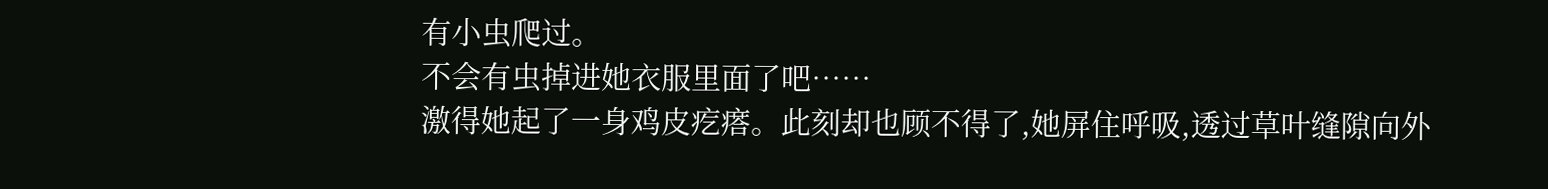有小虫爬过。
不会有虫掉进她衣服里面了吧……
激得她起了一身鸡皮疙瘩。此刻却也顾不得了,她屏住呼吸,透过草叶缝隙向外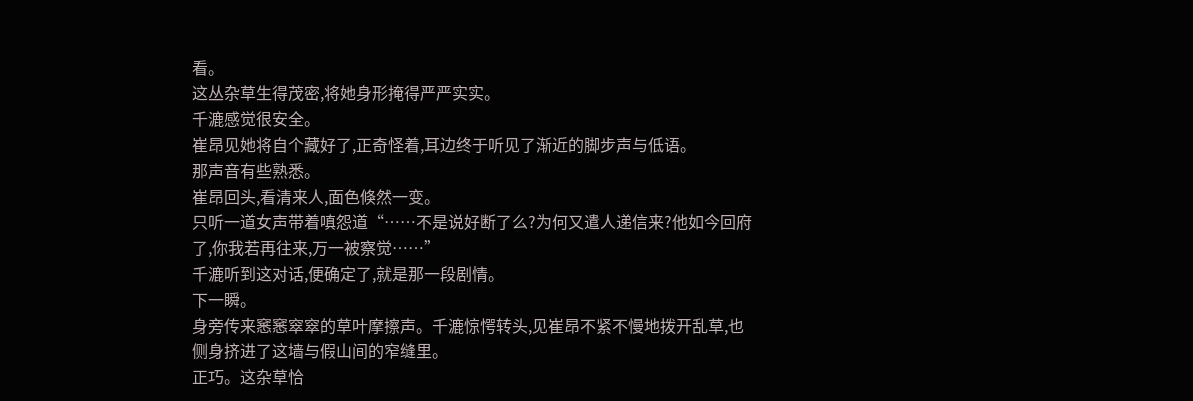看。
这丛杂草生得茂密,将她身形掩得严严实实。
千漉感觉很安全。
崔昂见她将自个藏好了,正奇怪着,耳边终于听见了渐近的脚步声与低语。
那声音有些熟悉。
崔昂回头,看清来人,面色倏然一变。
只听一道女声带着嗔怨道“……不是说好断了么?为何又遣人递信来?他如今回府了,你我若再往来,万一被察觉……”
千漉听到这对话,便确定了,就是那一段剧情。
下一瞬。
身旁传来窸窸窣窣的草叶摩擦声。千漉惊愕转头,见崔昂不紧不慢地拨开乱草,也侧身挤进了这墙与假山间的窄缝里。
正巧。这杂草恰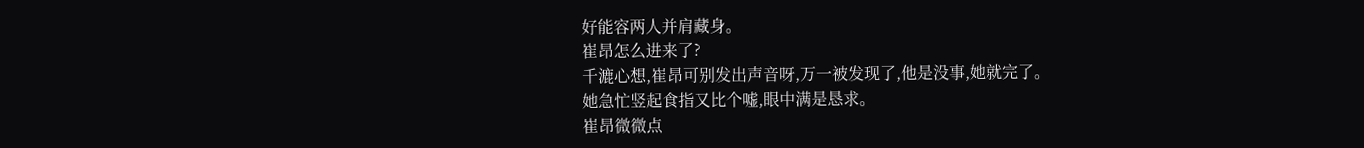好能容两人并肩藏身。
崔昂怎么进来了?
千漉心想,崔昂可别发出声音呀,万一被发现了,他是没事,她就完了。
她急忙竖起食指又比个嘘,眼中满是恳求。
崔昂微微点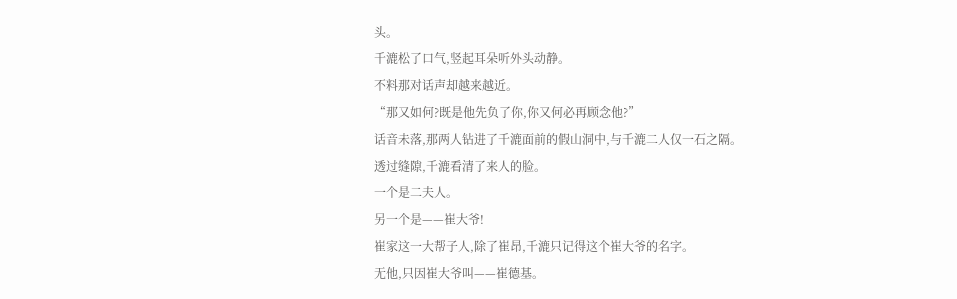头。
千漉松了口气,竖起耳朵听外头动静。
不料那对话声却越来越近。
“那又如何?既是他先负了你,你又何必再顾念他?”
话音未落,那两人钻进了千漉面前的假山洞中,与千漉二人仅一石之隔。
透过缝隙,千漉看清了来人的脸。
一个是二夫人。
另一个是——崔大爷!
崔家这一大帮子人,除了崔昂,千漉只记得这个崔大爷的名字。
无他,只因崔大爷叫——崔德基。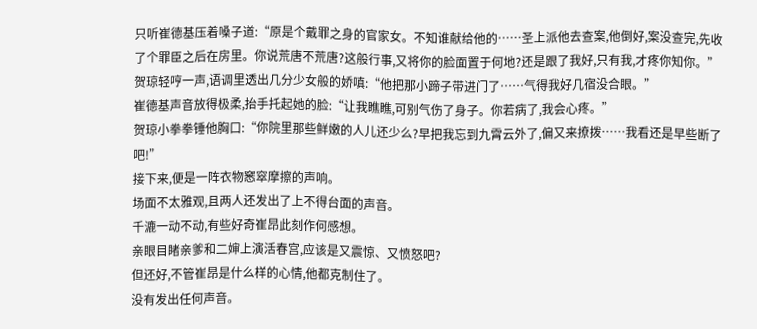只听崔德基压着嗓子道:“原是个戴罪之身的官家女。不知谁献给他的……圣上派他去查案,他倒好,案没查完,先收了个罪臣之后在房里。你说荒唐不荒唐?这般行事,又将你的脸面置于何地?还是跟了我好,只有我,才疼你知你。”
贺琼轻哼一声,语调里透出几分少女般的娇嗔:“他把那小蹄子带进门了……气得我好几宿没合眼。”
崔德基声音放得极柔,抬手托起她的脸:“让我瞧瞧,可别气伤了身子。你若病了,我会心疼。”
贺琼小拳拳锤他胸口:“你院里那些鲜嫩的人儿还少么?早把我忘到九霄云外了,偏又来撩拨……我看还是早些断了吧!”
接下来,便是一阵衣物窸窣摩擦的声响。
场面不太雅观,且两人还发出了上不得台面的声音。
千漉一动不动,有些好奇崔昂此刻作何感想。
亲眼目睹亲爹和二婶上演活春宫,应该是又震惊、又愤怒吧?
但还好,不管崔昂是什么样的心情,他都克制住了。
没有发出任何声音。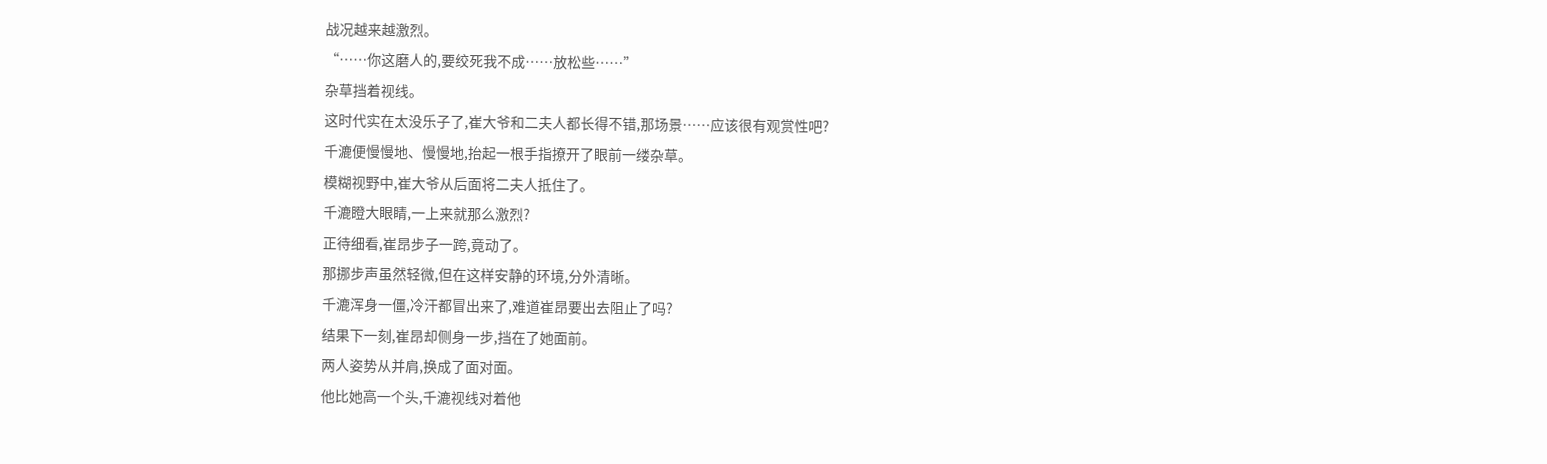战况越来越激烈。
“……你这磨人的,要绞死我不成……放松些……”
杂草挡着视线。
这时代实在太没乐子了,崔大爷和二夫人都长得不错,那场景……应该很有观赏性吧?
千漉便慢慢地、慢慢地,抬起一根手指撩开了眼前一缕杂草。
模糊视野中,崔大爷从后面将二夫人抵住了。
千漉瞪大眼睛,一上来就那么激烈?
正待细看,崔昂步子一跨,竟动了。
那挪步声虽然轻微,但在这样安静的环境,分外清晰。
千漉浑身一僵,冷汗都冒出来了,难道崔昂要出去阻止了吗?
结果下一刻,崔昂却侧身一步,挡在了她面前。
两人姿势从并肩,换成了面对面。
他比她高一个头,千漉视线对着他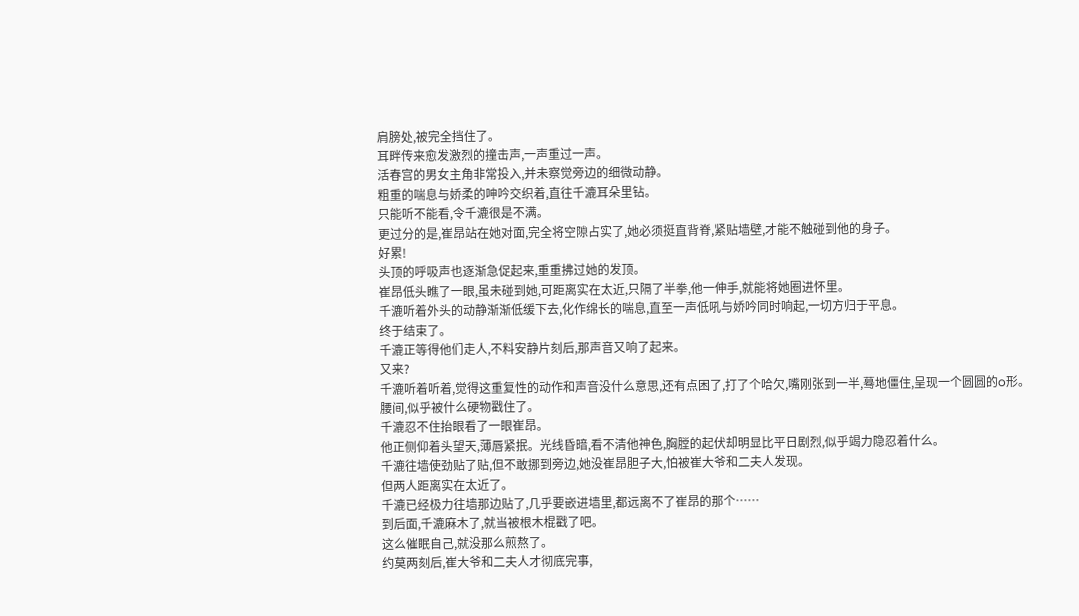肩膀处,被完全挡住了。
耳畔传来愈发激烈的撞击声,一声重过一声。
活春宫的男女主角非常投入,并未察觉旁边的细微动静。
粗重的喘息与娇柔的呻吟交织着,直往千漉耳朵里钻。
只能听不能看,令千漉很是不满。
更过分的是,崔昂站在她对面,完全将空隙占实了,她必须挺直背脊,紧贴墙壁,才能不触碰到他的身子。
好累!
头顶的呼吸声也逐渐急促起来,重重拂过她的发顶。
崔昂低头瞧了一眼,虽未碰到她,可距离实在太近,只隔了半拳,他一伸手,就能将她圈进怀里。
千漉听着外头的动静渐渐低缓下去,化作绵长的喘息,直至一声低吼与娇吟同时响起,一切方归于平息。
终于结束了。
千漉正等得他们走人,不料安静片刻后,那声音又响了起来。
又来?
千漉听着听着,觉得这重复性的动作和声音没什么意思,还有点困了,打了个哈欠,嘴刚张到一半,蓦地僵住,呈现一个圆圆的o形。
腰间,似乎被什么硬物戳住了。
千漉忍不住抬眼看了一眼崔昂。
他正侧仰着头望天,薄唇紧抿。光线昏暗,看不清他神色,胸膛的起伏却明显比平日剧烈,似乎竭力隐忍着什么。
千漉往墙使劲贴了贴,但不敢挪到旁边,她没崔昂胆子大,怕被崔大爷和二夫人发现。
但两人距离实在太近了。
千漉已经极力往墙那边贴了,几乎要嵌进墙里,都远离不了崔昂的那个……
到后面,千漉麻木了,就当被根木棍戳了吧。
这么催眠自己,就没那么煎熬了。
约莫两刻后,崔大爷和二夫人才彻底完事,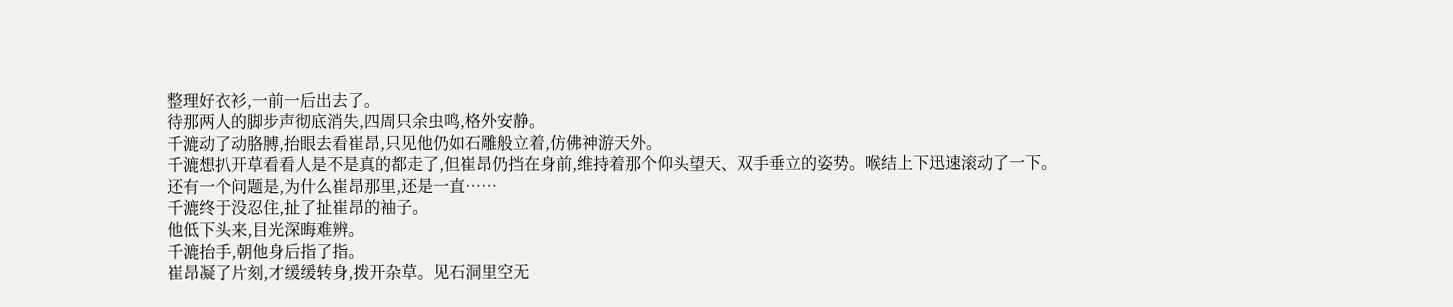整理好衣衫,一前一后出去了。
待那两人的脚步声彻底消失,四周只余虫鸣,格外安静。
千漉动了动胳膊,抬眼去看崔昂,只见他仍如石雕般立着,仿佛神游天外。
千漉想扒开草看看人是不是真的都走了,但崔昂仍挡在身前,维持着那个仰头望天、双手垂立的姿势。喉结上下迅速滚动了一下。
还有一个问题是,为什么崔昂那里,还是一直……
千漉终于没忍住,扯了扯崔昂的袖子。
他低下头来,目光深晦难辨。
千漉抬手,朝他身后指了指。
崔昂凝了片刻,才缓缓转身,拨开杂草。见石洞里空无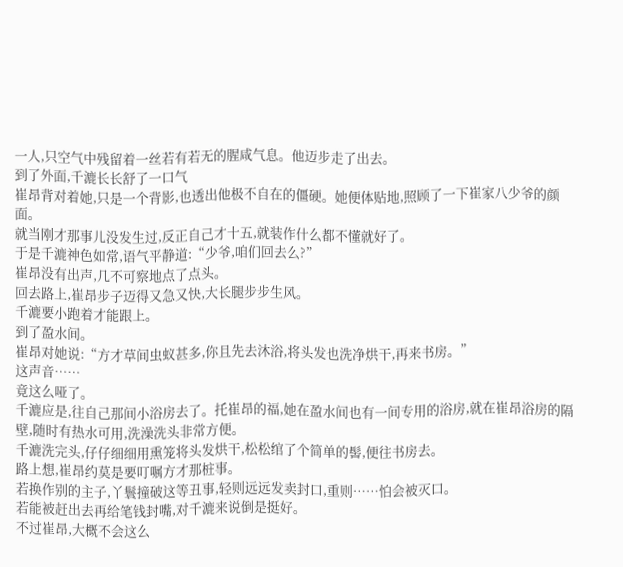一人,只空气中残留着一丝若有若无的腥咸气息。他迈步走了出去。
到了外面,千漉长长舒了一口气
崔昂背对着她,只是一个背影,也透出他极不自在的僵硬。她便体贴地,照顾了一下崔家八少爷的颜面。
就当刚才那事儿没发生过,反正自己才十五,就装作什么都不懂就好了。
于是千漉神色如常,语气平静道:“少爷,咱们回去么?”
崔昂没有出声,几不可察地点了点头。
回去路上,崔昂步子迈得又急又快,大长腿步步生风。
千漉要小跑着才能跟上。
到了盈水间。
崔昂对她说:“方才草间虫蚁甚多,你且先去沐浴,将头发也洗净烘干,再来书房。”
这声音……
竟这么哑了。
千漉应是,往自己那间小浴房去了。托崔昂的福,她在盈水间也有一间专用的浴房,就在崔昂浴房的隔壁,随时有热水可用,洗澡洗头非常方便。
千漉洗完头,仔仔细细用熏笼将头发烘干,松松绾了个简单的髻,便往书房去。
路上想,崔昂约莫是要叮嘱方才那桩事。
若换作别的主子,丫鬟撞破这等丑事,轻则远远发卖封口,重则……怕会被灭口。
若能被赶出去再给笔钱封嘴,对千漉来说倒是挺好。
不过崔昂,大概不会这么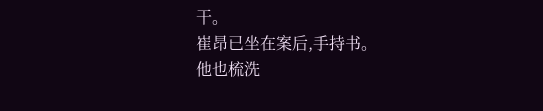干。
崔昂已坐在案后,手持书。
他也梳洗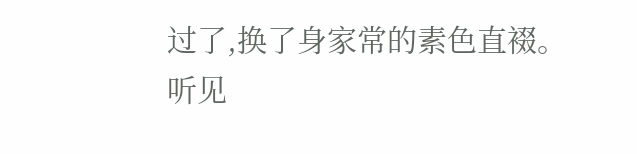过了,换了身家常的素色直裰。
听见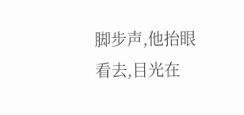脚步声,他抬眼看去,目光在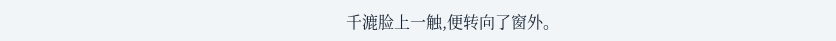千漉脸上一触,便转向了窗外。